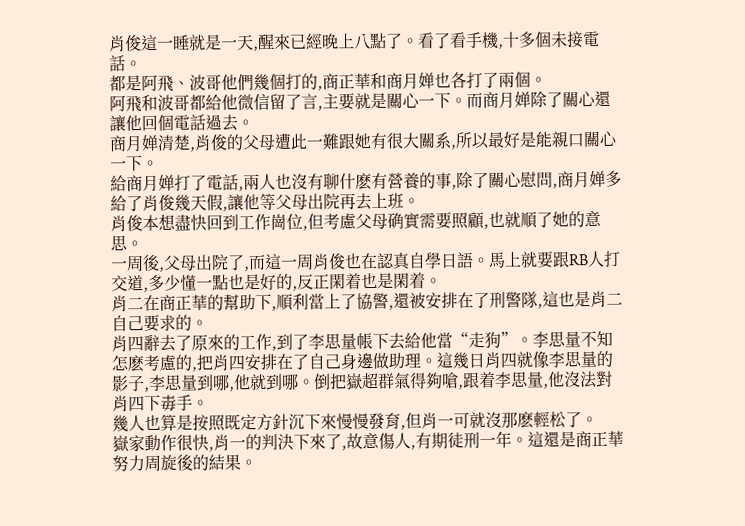肖俊這一睡就是一天,醒來已經晚上八點了。看了看手機,十多個未接電話。
都是阿飛、波哥他們幾個打的,商正華和商月婵也各打了兩個。
阿飛和波哥都給他微信留了言,主要就是關心一下。而商月婵除了關心還讓他回個電話過去。
商月婵清楚,肖俊的父母遭此一難跟她有很大關系,所以最好是能親口關心一下。
給商月婵打了電話,兩人也沒有聊什麽有營養的事,除了關心慰問,商月婵多給了肖俊幾天假,讓他等父母出院再去上班。
肖俊本想盡快回到工作崗位,但考慮父母确實需要照顧,也就順了她的意思。
一周後,父母出院了,而這一周肖俊也在認真自學日語。馬上就要跟RB人打交道,多少懂一點也是好的,反正閑着也是閑着。
肖二在商正華的幫助下,順利當上了協警,還被安排在了刑警隊,這也是肖二自己要求的。
肖四辭去了原來的工作,到了李思量帳下去給他當“走狗”。李思量不知怎麽考慮的,把肖四安排在了自己身邊做助理。這幾日肖四就像李思量的影子,李思量到哪,他就到哪。倒把嶽超群氣得夠嗆,跟着李思量,他沒法對肖四下毒手。
幾人也算是按照既定方針沉下來慢慢發育,但肖一可就沒那麽輕松了。
嶽家動作很快,肖一的判決下來了,故意傷人,有期徒刑一年。這還是商正華努力周旋後的結果。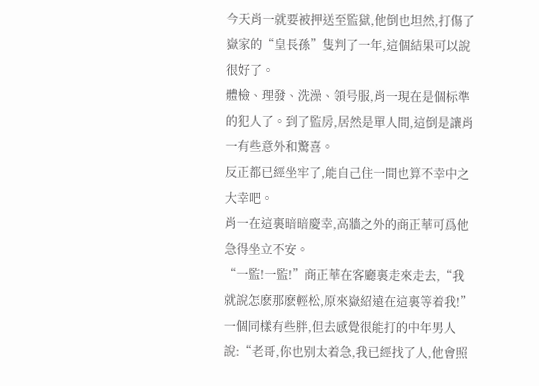今天肖一就要被押送至監獄,他倒也坦然,打傷了嶽家的“皇長孫”隻判了一年,這個結果可以說很好了。
體檢、理發、洗澡、領号服,肖一現在是個标準的犯人了。到了監房,居然是單人間,這倒是讓肖一有些意外和驚喜。
反正都已經坐牢了,能自己住一間也算不幸中之大幸吧。
肖一在這裏暗暗慶幸,高牆之外的商正華可爲他急得坐立不安。
“一監!一監!”商正華在客廳裏走來走去,“我就說怎麽那麽輕松,原來嶽紹遠在這裏等着我!”
一個同樣有些胖,但去感覺很能打的中年男人說:“老哥,你也别太着急,我已經找了人,他會照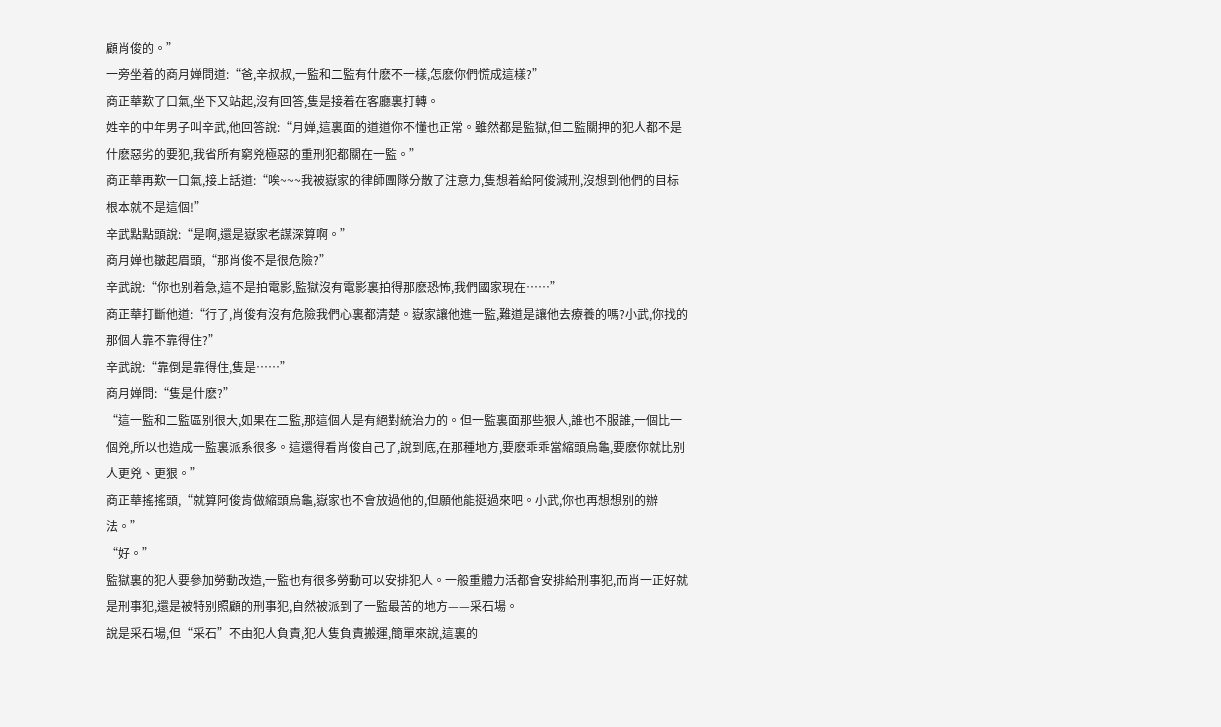顧肖俊的。”
一旁坐着的商月婵問道:“爸,辛叔叔,一監和二監有什麽不一樣,怎麽你們慌成這樣?”
商正華歎了口氣,坐下又站起,沒有回答,隻是接着在客廳裏打轉。
姓辛的中年男子叫辛武,他回答說:“月婵,這裏面的道道你不懂也正常。雖然都是監獄,但二監關押的犯人都不是什麽惡劣的要犯,我省所有窮兇極惡的重刑犯都關在一監。”
商正華再歎一口氣,接上話道:“唉~~~我被嶽家的律師團隊分散了注意力,隻想着給阿俊減刑,沒想到他們的目标根本就不是這個!”
辛武點點頭說:“是啊,還是嶽家老謀深算啊。”
商月婵也皺起眉頭,“那肖俊不是很危險?”
辛武說:“你也别着急,這不是拍電影,監獄沒有電影裏拍得那麽恐怖,我們國家現在……”
商正華打斷他道:“行了,肖俊有沒有危險我們心裏都清楚。嶽家讓他進一監,難道是讓他去療養的嗎?小武,你找的那個人靠不靠得住?”
辛武說:“靠倒是靠得住,隻是……”
商月婵問:“隻是什麽?”
“這一監和二監區别很大,如果在二監,那這個人是有絕對統治力的。但一監裏面那些狠人,誰也不服誰,一個比一個兇,所以也造成一監裏派系很多。這還得看肖俊自己了,說到底,在那種地方,要麽乖乖當縮頭烏龜,要麽你就比别人更兇、更狠。”
商正華搖搖頭,“就算阿俊肯做縮頭烏龜,嶽家也不會放過他的,但願他能挺過來吧。小武,你也再想想别的辦法。”
“好。”
監獄裏的犯人要參加勞動改造,一監也有很多勞動可以安排犯人。一般重體力活都會安排給刑事犯,而肖一正好就是刑事犯,還是被特别照顧的刑事犯,自然被派到了一監最苦的地方——采石場。
說是采石場,但“采石”不由犯人負責,犯人隻負責搬運,簡單來說,這裏的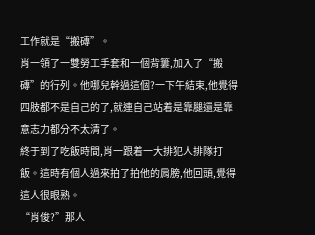工作就是“搬磚”。
肖一領了一雙勞工手套和一個背簍,加入了“搬磚”的行列。他哪兒幹過這個?一下午結束,他覺得四肢都不是自己的了,就連自己站着是靠腿還是靠意志力都分不太清了。
終于到了吃飯時間,肖一跟着一大排犯人排隊打飯。這時有個人過來拍了拍他的肩膀,他回頭,覺得這人很眼熟。
“肖俊?”那人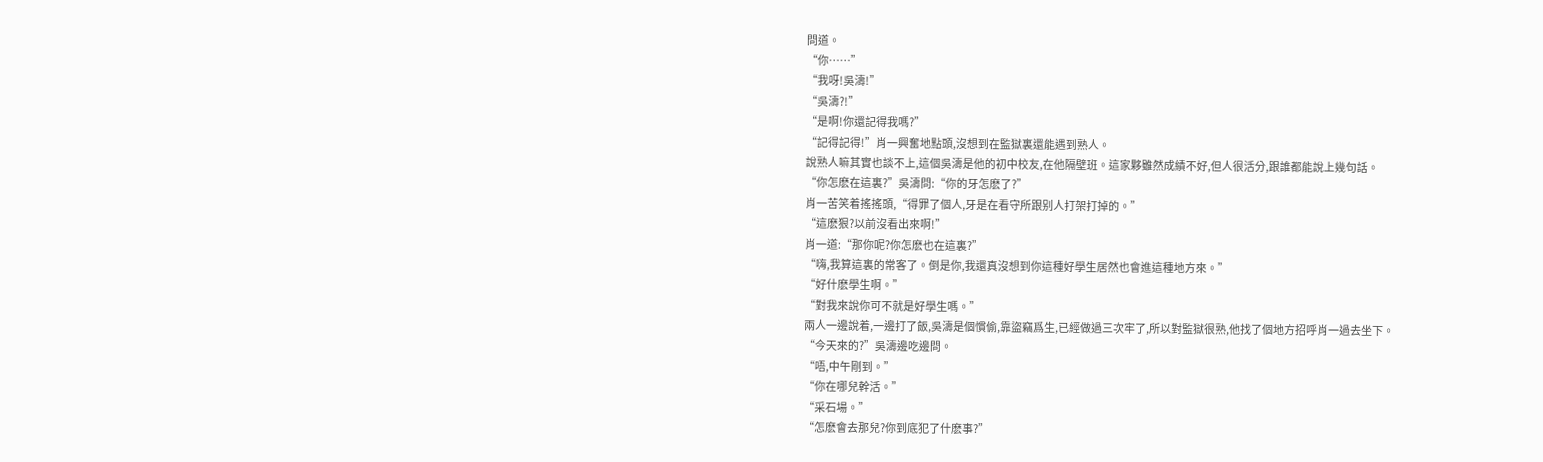問道。
“你……”
“我呀!吳濤!”
“吳濤?!”
“是啊!你還記得我嗎?”
“記得記得!”肖一興奮地點頭,沒想到在監獄裏還能遇到熟人。
說熟人嘛其實也談不上,這個吳濤是他的初中校友,在他隔壁班。這家夥雖然成績不好,但人很活分,跟誰都能說上幾句話。
“你怎麽在這裏?”吳濤問:“你的牙怎麽了?”
肖一苦笑着搖搖頭,“得罪了個人,牙是在看守所跟别人打架打掉的。”
“這麽狠?以前沒看出來啊!”
肖一道:“那你呢?你怎麽也在這裏?”
“嗨,我算這裏的常客了。倒是你,我還真沒想到你這種好學生居然也會進這種地方來。”
“好什麽學生啊。”
“對我來說你可不就是好學生嗎。”
兩人一邊說着,一邊打了飯,吳濤是個慣偷,靠盜竊爲生,已經做過三次牢了,所以對監獄很熟,他找了個地方招呼肖一過去坐下。
“今天來的?”吳濤邊吃邊問。
“唔,中午剛到。”
“你在哪兒幹活。”
“采石場。”
“怎麽會去那兒?你到底犯了什麽事?”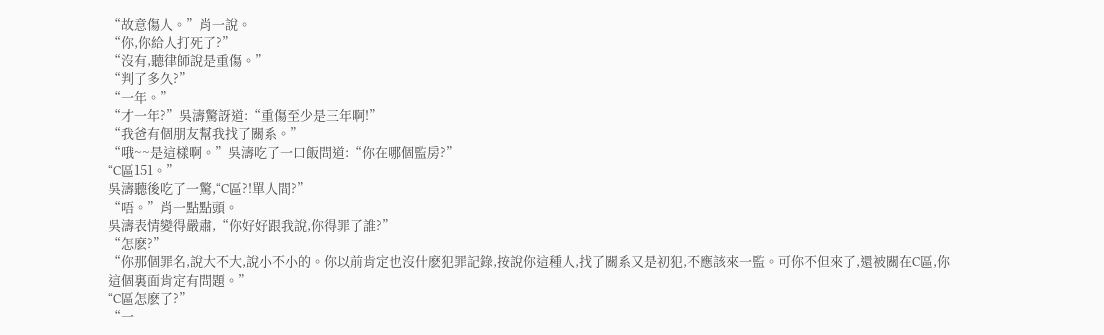“故意傷人。”肖一說。
“你,你給人打死了?”
“沒有,聽律師說是重傷。”
“判了多久?”
“一年。”
“才一年?”吳濤驚訝道:“重傷至少是三年啊!”
“我爸有個朋友幫我找了關系。”
“哦~~是這樣啊。”吳濤吃了一口飯問道:“你在哪個監房?”
“C區151。”
吳濤聽後吃了一驚,“C區?!單人間?”
“唔。”肖一點點頭。
吳濤表情變得嚴肅,“你好好跟我說,你得罪了誰?”
“怎麽?”
“你那個罪名,說大不大,說小不小的。你以前肯定也沒什麽犯罪記錄,按說你這種人,找了關系又是初犯,不應該來一監。可你不但來了,還被關在C區,你這個裏面肯定有問題。”
“C區怎麽了?”
“一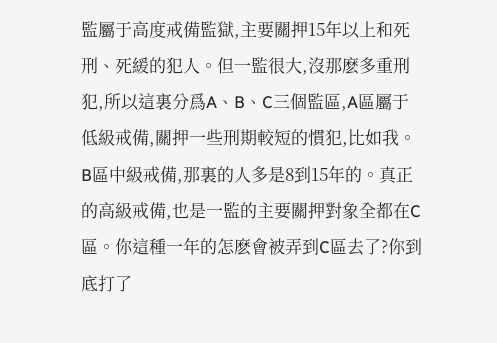監屬于高度戒備監獄,主要關押15年以上和死刑、死緩的犯人。但一監很大,沒那麽多重刑犯,所以這裏分爲A、B、C三個監區,A區屬于低級戒備,關押一些刑期較短的慣犯,比如我。B區中級戒備,那裏的人多是8到15年的。真正的高級戒備,也是一監的主要關押對象全都在C區。你這種一年的怎麽會被弄到C區去了?你到底打了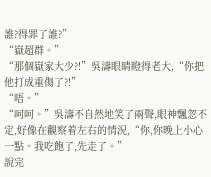誰?得罪了誰?”
“嶽超群。”
“那個嶽家大少?!”吳濤眼睛瞪得老大,“你把他打成重傷了?!”
“唔。”
“呵呵。”吳濤不自然地笑了兩聲,眼神飄忽不定,好像在觀察着左右的情況,“你,你晚上小心一點。我吃飽了,先走了。”
說完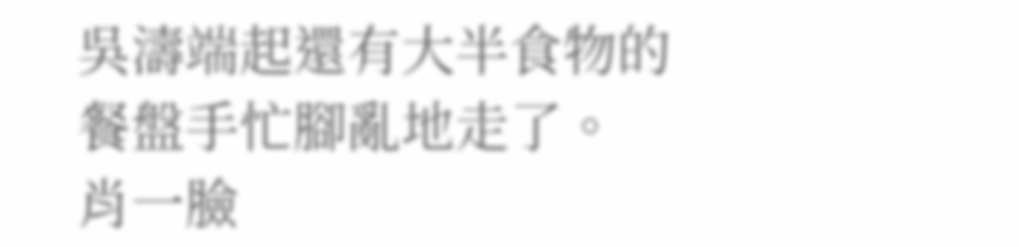吳濤端起還有大半食物的餐盤手忙腳亂地走了。
肖一臉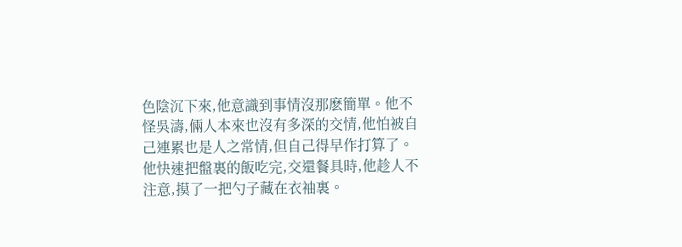色陰沉下來,他意識到事情沒那麽簡單。他不怪吳濤,倆人本來也沒有多深的交情,他怕被自己連累也是人之常情,但自己得早作打算了。
他快速把盤裏的飯吃完,交還餐具時,他趁人不注意,摸了一把勺子藏在衣袖裏。